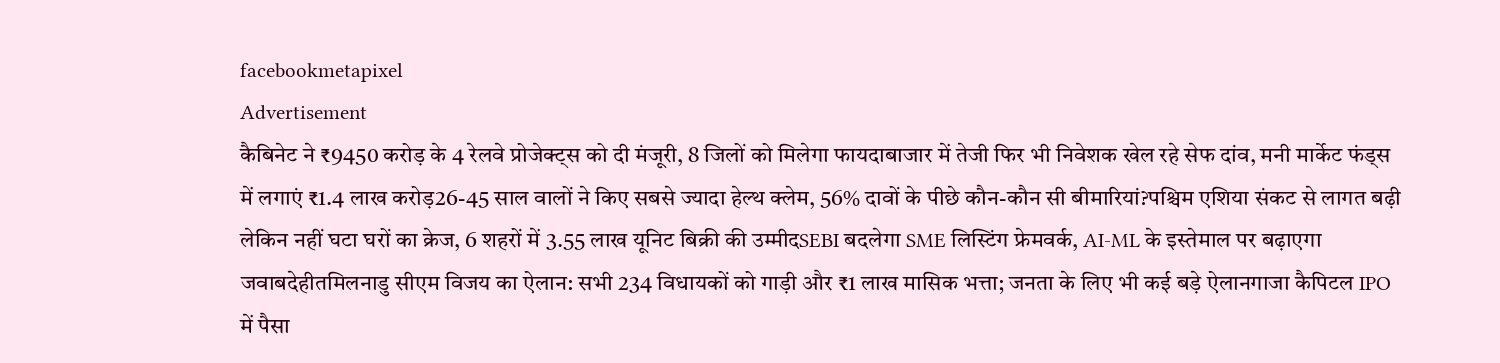facebookmetapixel
Advertisement
कैबिनेट ने ₹9450 करोड़ के 4 रेलवे प्रोजेक्ट्स को दी मंजूरी, 8 जिलों को मिलेगा फायदाबाजार में तेजी फिर भी निवेशक खेल रहे सेफ दांव, मनी मार्केट फंड्स में लगाएं ₹1.4 लाख करोड़26-45 साल वालों ने किए सबसे ज्यादा हेल्थ क्लेम, 56% दावों के पीछे कौन-कौन सी बीमारियां?पश्चिम एशिया संकट से लागत बढ़ी लेकिन नहीं घटा घरों का क्रेज, 6 शहरों में 3.55 लाख यूनिट बिक्री की उम्मीदSEBI बदलेगा SME लिस्टिंग फ्रेमवर्क, AI-ML के इस्तेमाल पर बढ़ाएगा जवाबदेहीतमिलनाडु सीएम विजय का ऐलान: सभी 234 विधायकों को गाड़ी और ₹1 लाख मासिक भत्ता; जनता के लिए भी कई बड़े ऐलानगाजा कैपिटल IPO में पैसा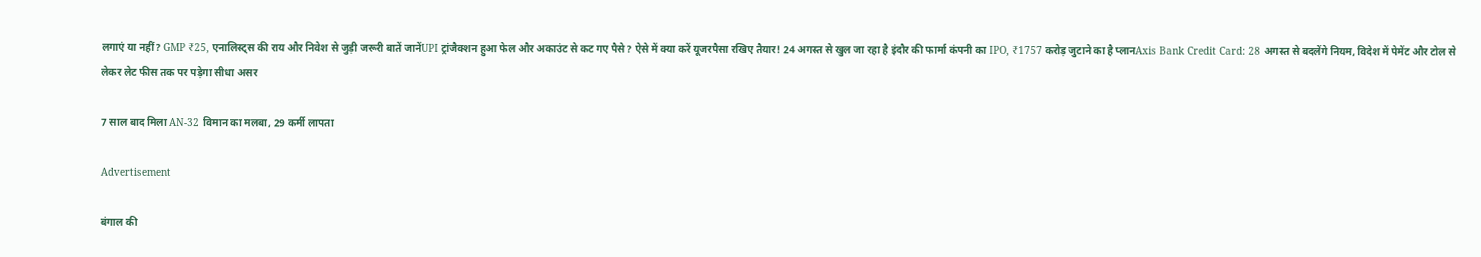लगाएं या नहीं? GMP ₹25, एनालिस्ट्स की राय और निवेश से जुड़ी जरूरी बातें जानेंUPI ट्रांजैक्शन हुआ फेल और अकाउंट से कट गए पैसे? ऐसे में क्या करें यूजरपैसा रखिए तैयार! 24 अगस्त से खुल जा रहा है इंदौर की फार्मा कंपनी का IPO, ₹1757 करोड़ जुटाने का है प्लानAxis Bank Credit Card: 28 अगस्त से बदलेंगे नियम, विदेश में पेमेंट और टोल से लेकर लेट फीस तक पर पड़ेगा सीधा असर

7 साल बाद मिला AN-32 विमान का मलबा, 29 कर्मी लापता

Advertisement

बंगाल की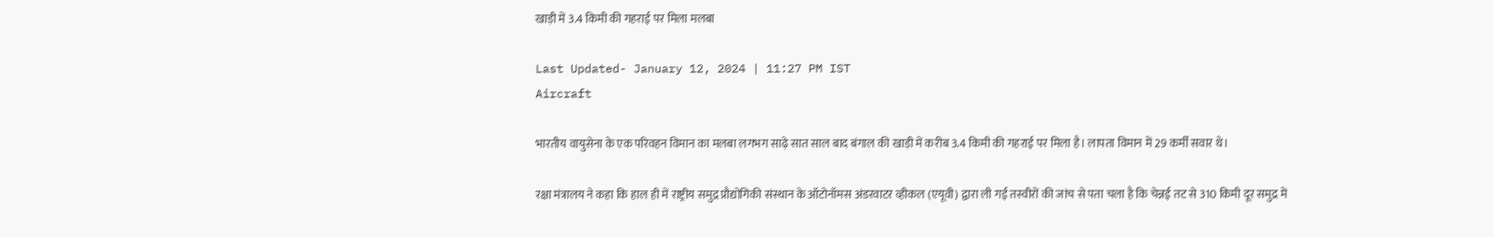खाड़ी में 3.4 किमी की गहराई पर मिला मलबा

Last Updated- January 12, 2024 | 11:27 PM IST
Aircraft

भारतीय वायुसेना के एक परिवहन विमान का मलबा लगभग साढ़े सात साल बाद बंगाल की खाड़ी में करीब 3.4 किमी की गहराई पर मिला है। लापता विमान में 29 कर्मी सवार थे।

रक्षा मंत्रालय ने कहा कि हाल ही में राष्ट्रीय समुद्र प्रौद्योगिकी संस्थान के ऑटोनॉमस अंडरवाटर व्हीकल (एयूवी) द्वारा ली गई तस्वीरों की जांच से पता चला है कि चेन्नई तट से 310 किमी दूर समुद्र में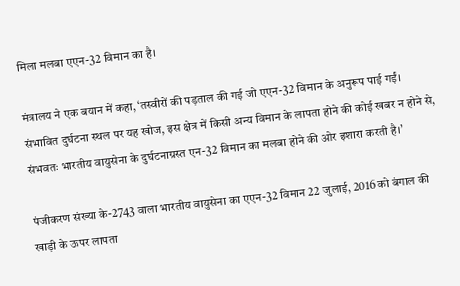मिला मलबा एएन-32 विमान का है।

मंत्रालय ने एक बयान में कहा, ‘तस्वीरों की पड़ताल की गई जो एएन-32 विमान के अनुरूप पाई गईं। संभावित दुर्घटना स्थल पर यह खोज, इस क्षेत्र में किसी अन्य विमान के लापता होने की कोई खबर न होने से, संभवतः भारतीय वायुसेना के दुर्घटनाग्रस्त एन-32 विमान का मलबा होने की ओर इशारा करती है।’

पंजीकरण संख्या के-2743 वाला भारतीय वायुसेना का एएन-32 विमान 22 जुलाई, 2016 को बंगाल की खाड़ी के ऊपर लापता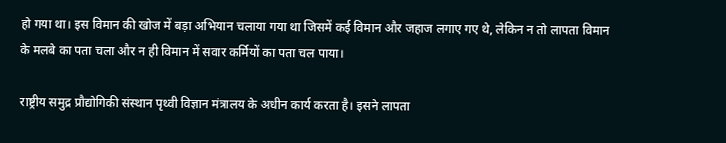हो गया था। इस विमान की खोज में बड़ा अभियान चलाया गया था जिसमें कई विमान और जहाज लगाए गए थे, लेकिन न तो लापता विमान के मलबे का पता चला और न ही विमान में सवार कर्मियों का पता चल पाया।

राष्ट्रीय समुद्र प्रौद्योगिकी संस्थान पृथ्वी विज्ञान मंत्रालय के अधीन कार्य करता है। इसने लापता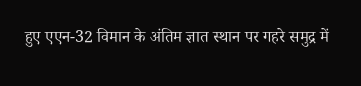हुए एएन-32 विमान के अंतिम ज्ञात स्थान पर गहरे समुद्र में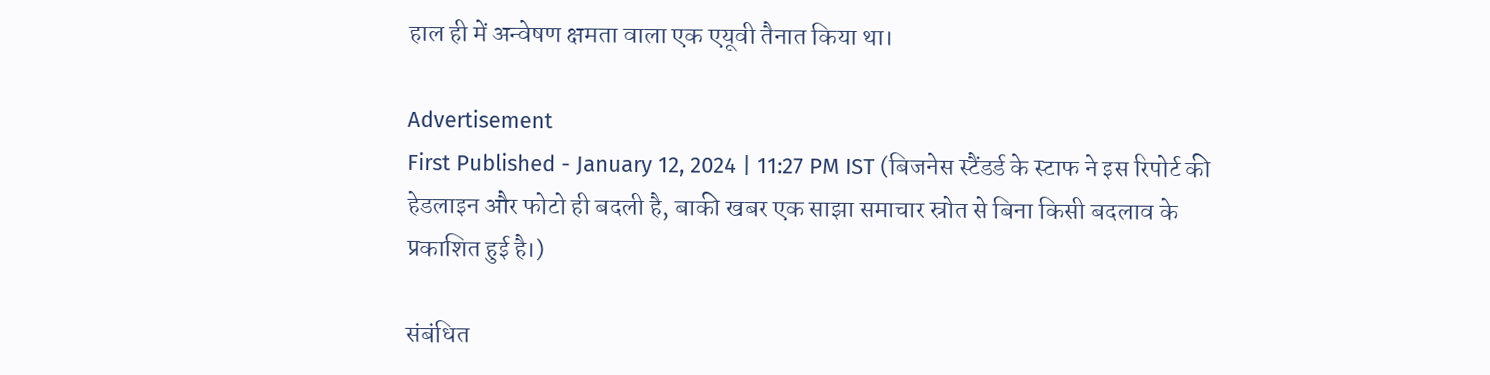हाल ही में अन्वेषण क्षमता वाला एक एयूवी तैनात किया था।

Advertisement
First Published - January 12, 2024 | 11:27 PM IST (बिजनेस स्टैंडर्ड के स्टाफ ने इस रिपोर्ट की हेडलाइन और फोटो ही बदली है, बाकी खबर एक साझा समाचार स्रोत से बिना किसी बदलाव के प्रकाशित हुई है।)

संबंधित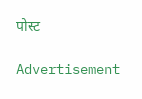पोस्ट

Advertisement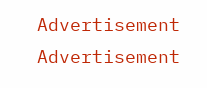Advertisement
Advertisement